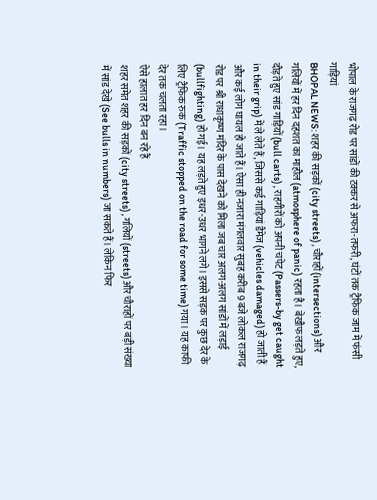भोपाल के राजगढ़ रोड पर सांडों की टक्कर से अफरा-तफरी, घंटों तक ट्रैफिक जाम में फंसी गाड़ियां
BHOPAL NEWS: शहर की सड़कों (city streets) , चौराहों (intersections) और गलियों में हर दिन दहशत का माहौल (atmosphere of panic) रहता है। बेखौफ लड़ते हुए, दौड़ते हुए सांड गाड़ियों (bull carts) , राहगीरों को अपनी चपेट (Passers-by get caught in their grip) में ले लेते हैं, जिससे कई गाड़ियां डैमेज (vehicles damaged) हो जाती हैं और कई लोग घायल हो जाते हैं। ऐसा ही नजारा मंगलवार सुबह करीब 9 बजे लोकल राजगढ़ रोड पर श्री राधाकृष्ण मंदिर के पास देखने को मिला जब चार अलग-अलग सांडों में लड़ाई (bullfighting) हो गई। यह लड़ते हुए इधर-उधर भागने लगे। इससे सड़क पर कुछ देर के लिए ट्रैफिक रुक (Traffic stopped on the road for some time) गया। यह काफी देर तक चलता रहा।
ऐसे हालात हर दिन बन रहे हैं
शहर समेत शहर की सड़कों (city streets) , गलियों (streets) और चौराहों पर बड़ी संख्या में सांड देखे (See bulls in numbers) जा सकते हैं। लेकिन फिर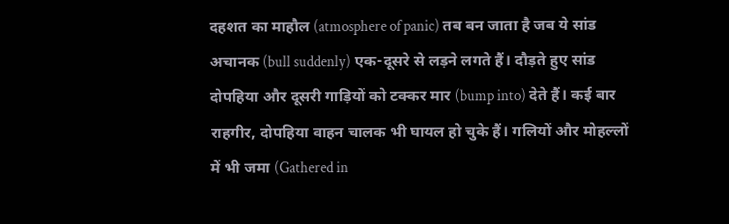दहशत का माहौल (atmosphere of panic) तब बन जाता है जब ये सांड अचानक (bull suddenly) एक-दूसरे से लड़ने लगते हैं। दौड़ते हुए सांड दोपहिया और दूसरी गाड़ियों को टक्कर मार (bump into) देते हैं। कई बार राहगीर, दोपहिया वाहन चालक भी घायल हो चुके हैं। गलियों और मोहल्लों में भी जमा (Gathered in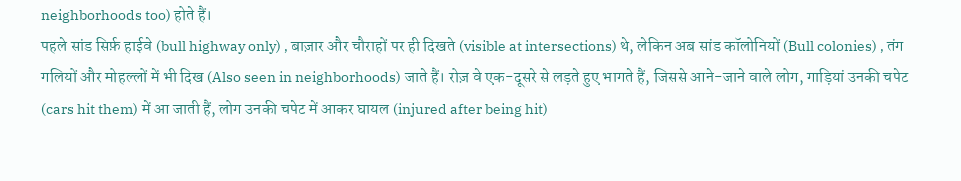neighborhoods too) होते हैं।
पहले सांड सिर्फ़ हाईवे (bull highway only) , बाज़ार और चौराहों पर ही दिखते (visible at intersections) थे, लेकिन अब सांड कॉलोनियों (Bull colonies) , तंग गलियों और मोहल्लों में भी दिख (Also seen in neighborhoods) जाते हैं। रोज़ वे एक-दूसरे से लड़ते हुए भागते हैं, जिससे आने-जाने वाले लोग, गाड़ियां उनकी चपेट (cars hit them) में आ जाती हैं, लोग उनकी चपेट में आकर घायल (injured after being hit)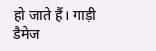हो जाते हैं। गाड़ी डैमेज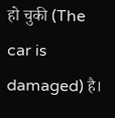हो चुकी (The car is damaged) है।